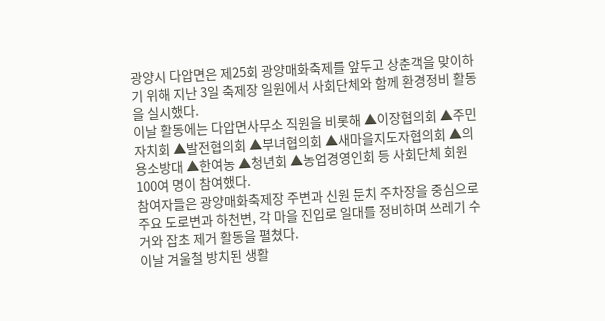광양시 다압면은 제25회 광양매화축제를 앞두고 상춘객을 맞이하기 위해 지난 3일 축제장 일원에서 사회단체와 함께 환경정비 활동을 실시했다.
이날 활동에는 다압면사무소 직원을 비롯해 ▲이장협의회 ▲주민자치회 ▲발전협의회 ▲부녀협의회 ▲새마을지도자협의회 ▲의용소방대 ▲한여농 ▲청년회 ▲농업경영인회 등 사회단체 회원 100여 명이 참여했다.
참여자들은 광양매화축제장 주변과 신원 둔치 주차장을 중심으로 주요 도로변과 하천변, 각 마을 진입로 일대를 정비하며 쓰레기 수거와 잡초 제거 활동을 펼쳤다.
이날 겨울철 방치된 생활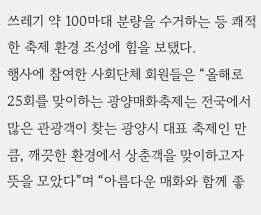쓰레기 약 100마대 분량을 수거하는 등 쾌적한 축제 환경 조성에 힘을 보탰다.
행사에 참여한 사회단체 회원들은 “올해로 25회를 맞이하는 광양매화축제는 전국에서 많은 관광객이 찾는 광양시 대표 축제인 만큼, 깨끗한 환경에서 상춘객을 맞이하고자 뜻을 모았다”며 “아름다운 매화와 함께 좋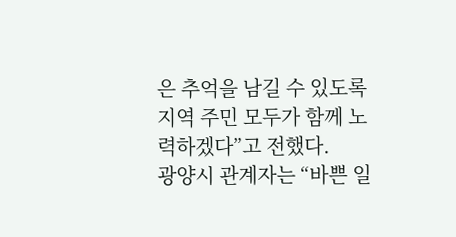은 추억을 남길 수 있도록 지역 주민 모두가 함께 노력하겠다”고 전했다.
광양시 관계자는 “바쁜 일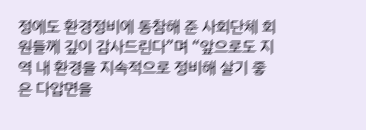정에도 환경정비에 동참해 준 사회단체 회원들께 깊이 감사드린다”며 “앞으로도 지역 내 환경을 지속적으로 정비해 살기 좋은 다압면을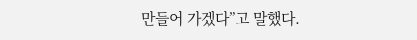만들어 가겠다”고 말했다.